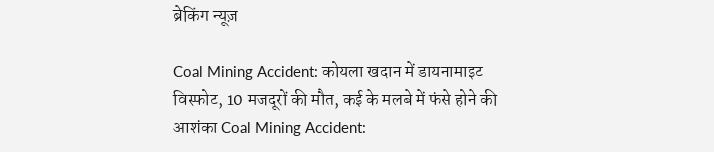ब्रेकिंग न्यूज़

Coal Mining Accident: कोयला खदान में डायनामाइट विस्फोट, 10 मजदूरों की मौत, कई के मलबे में फंसे होने की आशंका Coal Mining Accident: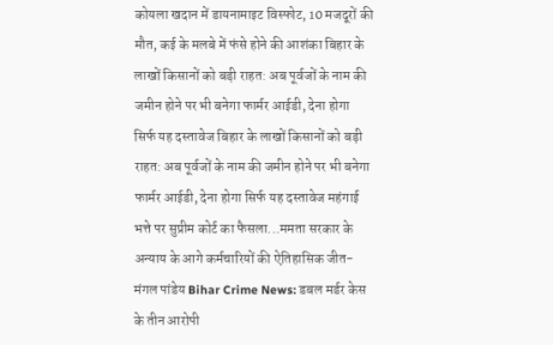कोयला खदान में डायनामाइट विस्फोट, 10 मजदूरों की मौत, कई के मलबे में फंसे होने की आशंका बिहार के लाखों किसानों को बड़ी राहत: अब पूर्वजों के नाम की जमीन होने पर भी बनेगा फार्मर आईडी, देना होगा सिर्फ यह दस्तावेज बिहार के लाखों किसानों को बड़ी राहत: अब पूर्वजों के नाम की जमीन होने पर भी बनेगा फार्मर आईडी, देना होगा सिर्फ यह दस्तावेज महंगाई भत्ते पर सुप्रीम कोर्ट का फैसला...ममता सरकार के अन्याय के आगे कर्मचारियों की ऐतिहासिक जीत- मंगल पांडेय Bihar Crime News: डबल मर्डर केस के तीन आरोपी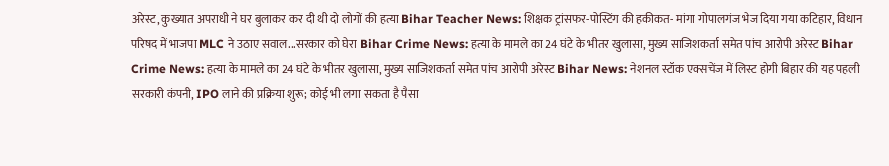अरेस्ट, कुख्यात अपराधी ने घर बुलाकर कर दी थी दो लोगों की हत्या Bihar Teacher News: शिक्षक ट्रांसफर-पोस्टिंग की हकीकत- मांगा गोपालगंज भेज दिया गया कटिहार, विधान परिषद में भाजपा MLC ने उठाए सवाल...सरकार को घेरा Bihar Crime News: हत्या के मामले का 24 घंटे के भीतर खुलासा, मुख्य साजिशकर्ता समेत पांच आरोपी अरेस्ट Bihar Crime News: हत्या के मामले का 24 घंटे के भीतर खुलासा, मुख्य साजिशकर्ता समेत पांच आरोपी अरेस्ट Bihar News: नेशनल स्टॉक एक्सचेंज में लिस्ट होगी बिहार की यह पहली सरकारी कंपनी, IPO लाने की प्रक्रिया शुरू; कोई भी लगा सकता है पैसा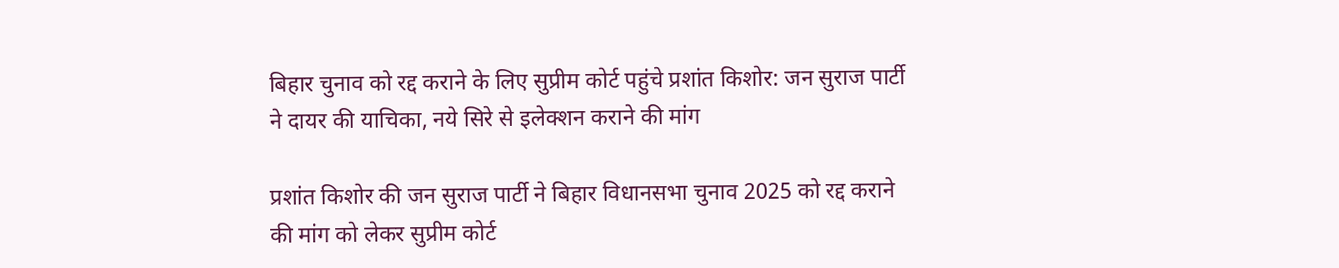बिहार चुनाव को रद्द कराने के लिए सुप्रीम कोर्ट पहुंचे प्रशांत किशोर: जन सुराज पार्टी ने दायर की याचिका, नये सिरे से इलेक्शन कराने की मांग

प्रशांत किशोर की जन सुराज पार्टी ने बिहार विधानसभा चुनाव 2025 को रद्द कराने की मांग को लेकर सुप्रीम कोर्ट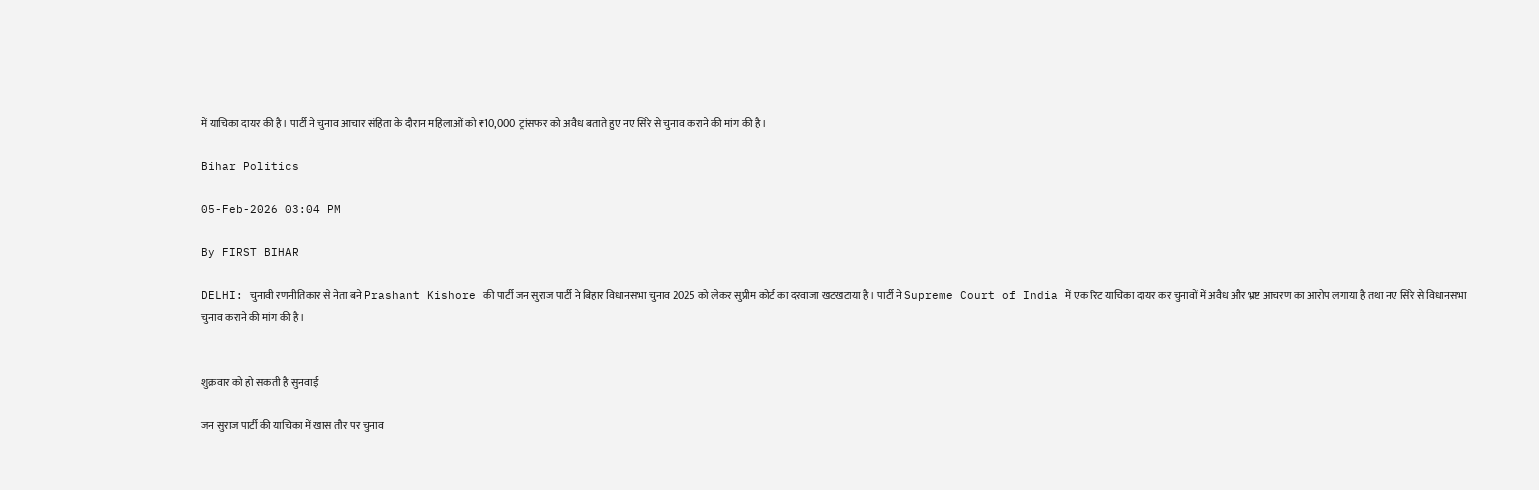में याचिका दायर की है। पार्टी ने चुनाव आचार संहिता के दौरान महिलाओं को ₹10,000 ट्रांसफर को अवैध बताते हुए नए सिरे से चुनाव कराने की मांग की है।

Bihar Politics

05-Feb-2026 03:04 PM

By FIRST BIHAR

DELHI: चुनावी रणनीतिकार से नेता बने Prashant Kishore की पार्टी जन सुराज पार्टी ने बिहार विधानसभा चुनाव 2025 को लेकर सुप्रीम कोर्ट का दरवाजा खटखटाया है। पार्टी ने Supreme Court of India में एक रिट याचिका दायर कर चुनावों में अवैध और भ्रष्ट आचरण का आरोप लगाया है तथा नए सिरे से विधानसभा चुनाव कराने की मांग की है।


शुक्रवार को हो सकती है सुनवाई

जन सुराज पार्टी की याचिका में खास तौर पर चुनाव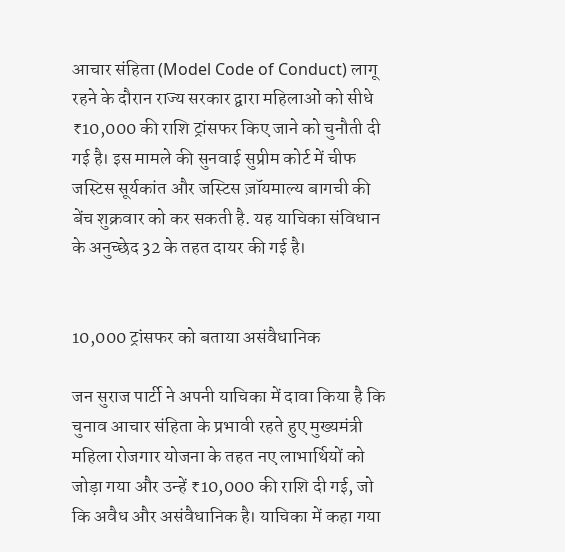आचार संहिता (Model Code of Conduct) लागू रहने के दौरान राज्य सरकार द्वारा महिलाओं को सीधे ₹10,000 की राशि ट्रांसफर किए जाने को चुनौती दी गई है। इस मामले की सुनवाई सुप्रीम कोर्ट में चीफ जस्टिस सूर्यकांत और जस्टिस ज़ॉयमाल्य बागची की बेंच शुक्रवार को कर सकती है. यह याचिका संविधान के अनुच्छेद 32 के तहत दायर की गई है।


10,000 ट्रांसफर को बताया असंवैधानिक

जन सुराज पार्टी ने अपनी याचिका में दावा किया है कि चुनाव आचार संहिता के प्रभावी रहते हुए मुख्यमंत्री महिला रोजगार योजना के तहत नए लाभार्थियों को जोड़ा गया और उन्हें ₹10,000 की राशि दी गई, जो कि अवैध और असंवैधानिक है। याचिका में कहा गया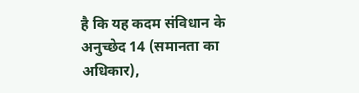है कि यह कदम संविधान के अनुच्छेद 14 (समानता का अधिकार),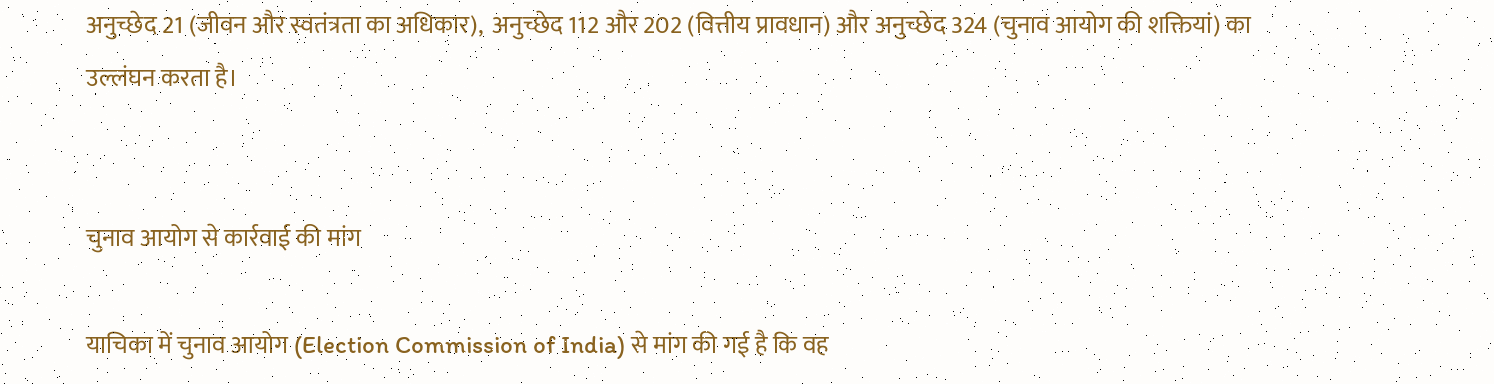अनुच्छेद 21 (जीवन और स्वतंत्रता का अधिकार),  अनुच्छेद 112 और 202 (वित्तीय प्रावधान) और अनुच्छेद 324 (चुनाव आयोग की शक्तियां) का उल्लंघन करता है।


चुनाव आयोग से कार्रवाई की मांग

याचिका में चुनाव आयोग (Election Commission of India) से मांग की गई है कि वह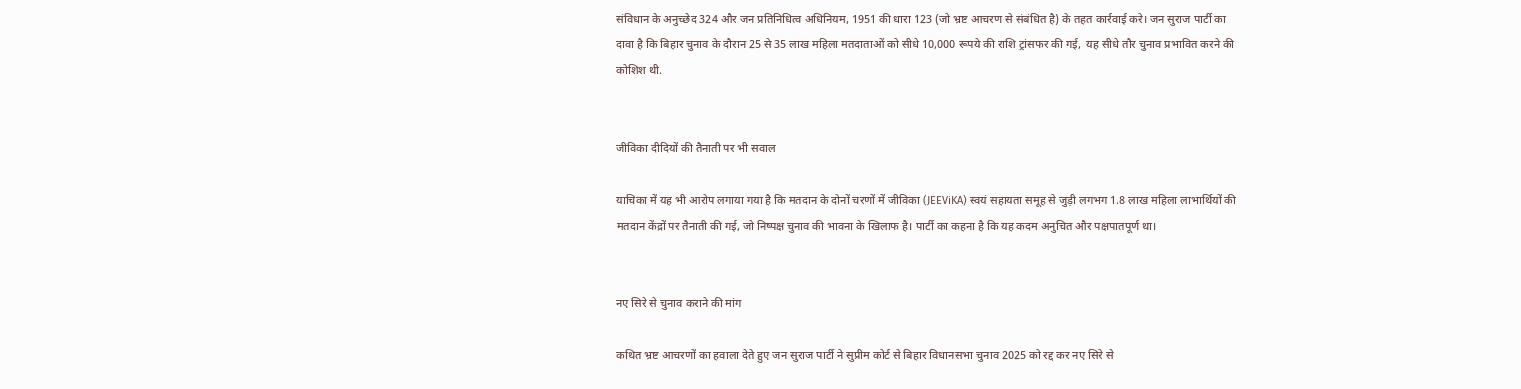संविधान के अनुच्छेद 324 और जन प्रतिनिधित्व अधिनियम, 1951 की धारा 123 (जो भ्रष्ट आचरण से संबंधित है) के तहत कार्रवाई करे। जन सुराज पार्टी का दावा है कि बिहार चुनाव के दौरान 25 से 35 लाख महिला मतदाताओं को सीधे 10,000 रूपये की राशि ट्रांसफर की गई,  यह सीधे तौर चुनाव प्रभावित करने की कोशिश थी.


जीविका दीदियों की तैनाती पर भी सवाल

याचिका में यह भी आरोप लगाया गया है कि मतदान के दोनों चरणों में जीविका (JEEViKA) स्वयं सहायता समूह से जुड़ी लगभग 1.8 लाख महिला लाभार्थियों की मतदान केंद्रों पर तैनाती की गई, जो निष्पक्ष चुनाव की भावना के खिलाफ है। पार्टी का कहना है कि यह कदम अनुचित और पक्षपातपूर्ण था।


नए सिरे से चुनाव कराने की मांग

कथित भ्रष्ट आचरणों का हवाला देते हुए जन सुराज पार्टी ने सुप्रीम कोर्ट से बिहार विधानसभा चुनाव 2025 को रद्द कर नए सिरे से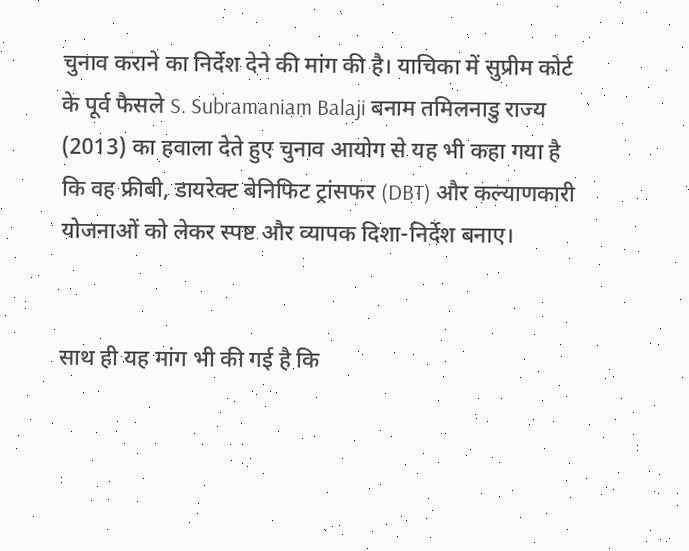चुनाव कराने का निर्देश देने की मांग की है। याचिका में सुप्रीम कोर्ट के पूर्व फैसले S. Subramaniam Balaji बनाम तमिलनाडु राज्य (2013) का हवाला देते हुए चुनाव आयोग से यह भी कहा गया है कि वह फ्रीबी, डायरेक्ट बेनिफिट ट्रांसफर (DBT) और कल्याणकारी योजनाओं को लेकर स्पष्ट और व्यापक दिशा-निर्देश बनाए।


साथ ही यह मांग भी की गई है कि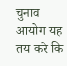चुनाव आयोग यह तय करे कि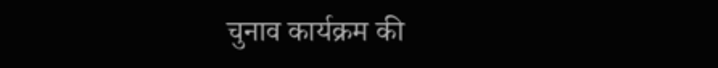चुनाव कार्यक्रम की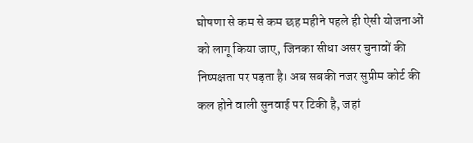घोषणा से कम से कम छह महीने पहले ही ऐसी योजनाओं को लागू किया जाए, जिनका सीधा असर चुनावों की निष्पक्षता पर पड़ता है। अब सबकी नजर सुप्रीम कोर्ट की कल होने वाली सुनवाई पर टिकी है, जहां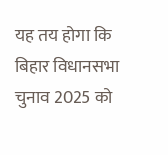यह तय होगा कि बिहार विधानसभा चुनाव 2025 को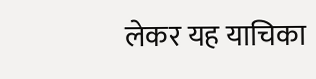लेकर यह याचिका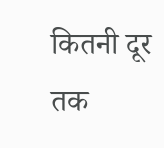कितनी दूर तक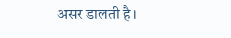असर डालती है।